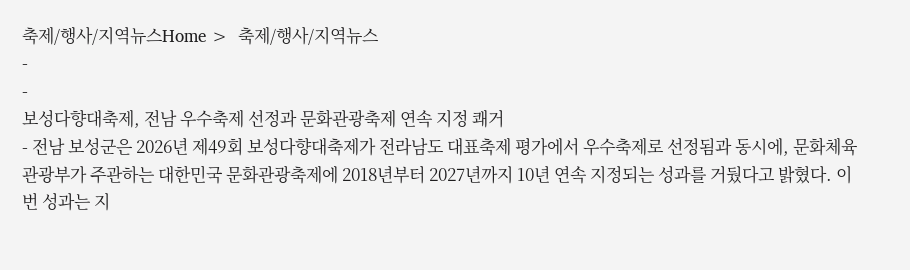축제/행사/지역뉴스Home >  축제/행사/지역뉴스
-
-
보성다향대축제, 전남 우수축제 선정과 문화관광축제 연속 지정 쾌거
- 전남 보성군은 2026년 제49회 보성다향대축제가 전라남도 대표축제 평가에서 우수축제로 선정됨과 동시에, 문화체육관광부가 주관하는 대한민국 문화관광축제에 2018년부터 2027년까지 10년 연속 지정되는 성과를 거뒀다고 밝혔다. 이번 성과는 지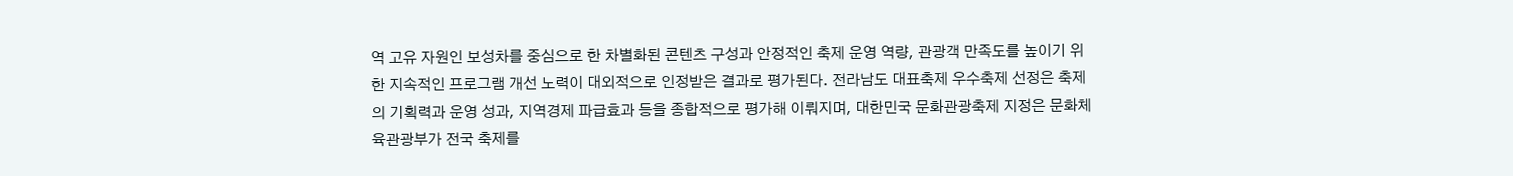역 고유 자원인 보성차를 중심으로 한 차별화된 콘텐츠 구성과 안정적인 축제 운영 역량, 관광객 만족도를 높이기 위한 지속적인 프로그램 개선 노력이 대외적으로 인정받은 결과로 평가된다. 전라남도 대표축제 우수축제 선정은 축제의 기획력과 운영 성과, 지역경제 파급효과 등을 종합적으로 평가해 이뤄지며, 대한민국 문화관광축제 지정은 문화체육관광부가 전국 축제를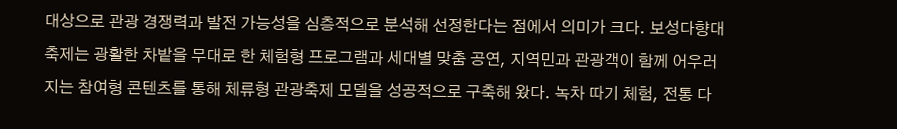대상으로 관광 경쟁력과 발전 가능성을 심층적으로 분석해 선정한다는 점에서 의미가 크다. 보성다향대축제는 광활한 차밭을 무대로 한 체험형 프로그램과 세대별 맞춤 공연, 지역민과 관광객이 함께 어우러지는 참여형 콘텐츠를 통해 체류형 관광축제 모델을 성공적으로 구축해 왔다. 녹차 따기 체험, 전통 다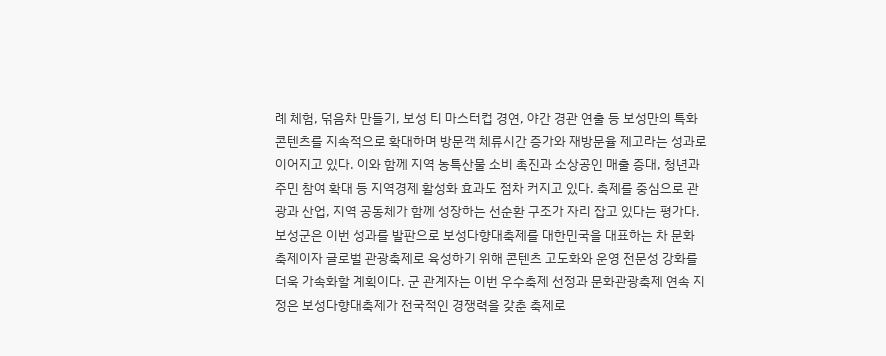례 체험, 덖음차 만들기, 보성 티 마스터컵 경연, 야간 경관 연출 등 보성만의 특화 콘텐츠를 지속적으로 확대하며 방문객 체류시간 증가와 재방문율 제고라는 성과로 이어지고 있다. 이와 함께 지역 농특산물 소비 촉진과 소상공인 매출 증대, 청년과 주민 참여 확대 등 지역경제 활성화 효과도 점차 커지고 있다. 축제를 중심으로 관광과 산업, 지역 공동체가 함께 성장하는 선순환 구조가 자리 잡고 있다는 평가다. 보성군은 이번 성과를 발판으로 보성다향대축제를 대한민국을 대표하는 차 문화 축제이자 글로벌 관광축제로 육성하기 위해 콘텐츠 고도화와 운영 전문성 강화를 더욱 가속화할 계획이다. 군 관계자는 이번 우수축제 선정과 문화관광축제 연속 지정은 보성다향대축제가 전국적인 경쟁력을 갖춘 축제로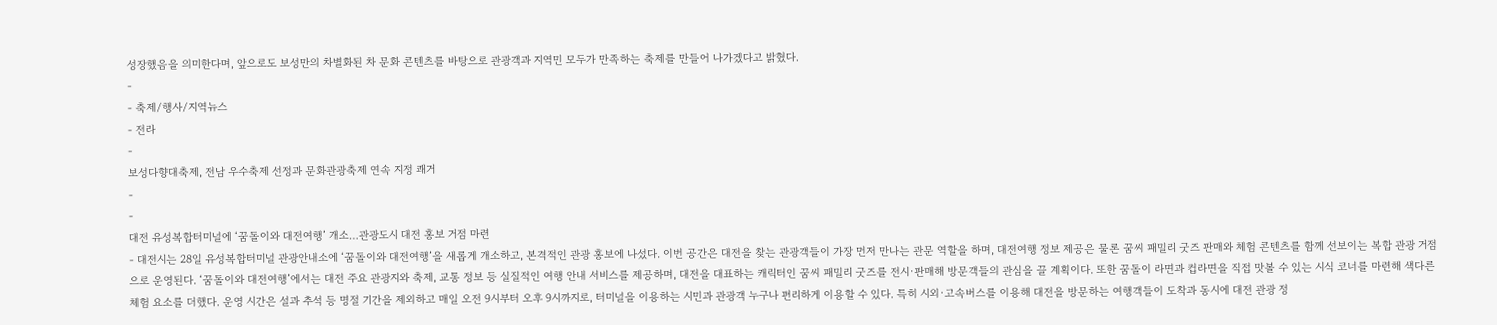성장했음을 의미한다며, 앞으로도 보성만의 차별화된 차 문화 콘텐츠를 바탕으로 관광객과 지역민 모두가 만족하는 축제를 만들어 나가겠다고 밝혔다.
-
- 축제/행사/지역뉴스
- 전라
-
보성다향대축제, 전남 우수축제 선정과 문화관광축제 연속 지정 쾌거
-
-
대전 유성복합터미널에 ‘꿈돌이와 대전여행’ 개소…관광도시 대전 홍보 거점 마련
- 대전시는 28일 유성복합터미널 관광안내소에 ‘꿈돌이와 대전여행’을 새롭게 개소하고, 본격적인 관광 홍보에 나섰다. 이번 공간은 대전을 찾는 관광객들이 가장 먼저 만나는 관문 역할을 하며, 대전여행 정보 제공은 물론 꿈씨 패밀리 굿즈 판매와 체험 콘텐츠를 함께 선보이는 복합 관광 거점으로 운영된다. ‘꿈돌이와 대전여행’에서는 대전 주요 관광지와 축제, 교통 정보 등 실질적인 여행 안내 서비스를 제공하며, 대전을 대표하는 캐릭터인 꿈씨 패밀리 굿즈를 전시·판매해 방문객들의 관심을 끌 계획이다. 또한 꿈돌이 라면과 컵라면을 직접 맛볼 수 있는 시식 코너를 마련해 색다른 체험 요소를 더했다. 운영 시간은 설과 추석 등 명절 기간을 제외하고 매일 오전 9시부터 오후 9시까지로, 터미널을 이용하는 시민과 관광객 누구나 편리하게 이용할 수 있다. 특히 시외·고속버스를 이용해 대전을 방문하는 여행객들이 도착과 동시에 대전 관광 정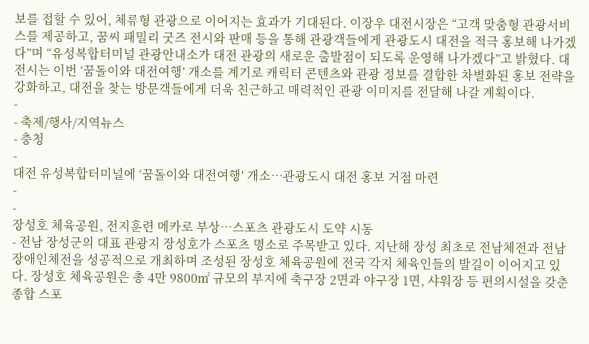보를 접할 수 있어, 체류형 관광으로 이어지는 효과가 기대된다. 이장우 대전시장은 “고객 맞춤형 관광서비스를 제공하고, 꿈씨 패밀리 굿즈 전시와 판매 등을 통해 관광객들에게 관광도시 대전을 적극 홍보해 나가겠다”며 “유성복합터미널 관광안내소가 대전 관광의 새로운 출발점이 되도록 운영해 나가겠다”고 밝혔다. 대전시는 이번 ‘꿈돌이와 대전여행’ 개소를 계기로 캐릭터 콘텐츠와 관광 정보를 결합한 차별화된 홍보 전략을 강화하고, 대전을 찾는 방문객들에게 더욱 친근하고 매력적인 관광 이미지를 전달해 나갈 계획이다.
-
- 축제/행사/지역뉴스
- 충청
-
대전 유성복합터미널에 ‘꿈돌이와 대전여행’ 개소…관광도시 대전 홍보 거점 마련
-
-
장성호 체육공원, 전지훈련 메카로 부상…스포츠 관광도시 도약 시동
- 전남 장성군의 대표 관광지 장성호가 스포츠 명소로 주목받고 있다. 지난해 장성 최초로 전남체전과 전남장애인체전을 성공적으로 개최하며 조성된 장성호 체육공원에 전국 각지 체육인들의 발길이 이어지고 있다. 장성호 체육공원은 총 4만 9800㎡ 규모의 부지에 축구장 2면과 야구장 1면, 샤워장 등 편의시설을 갖춘 종합 스포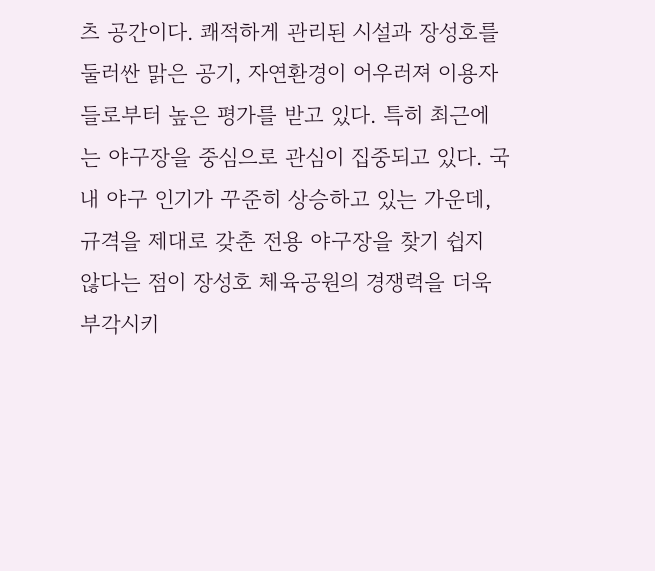츠 공간이다. 쾌적하게 관리된 시설과 장성호를 둘러싼 맑은 공기, 자연환경이 어우러져 이용자들로부터 높은 평가를 받고 있다. 특히 최근에는 야구장을 중심으로 관심이 집중되고 있다. 국내 야구 인기가 꾸준히 상승하고 있는 가운데, 규격을 제대로 갖춘 전용 야구장을 찾기 쉽지 않다는 점이 장성호 체육공원의 경쟁력을 더욱 부각시키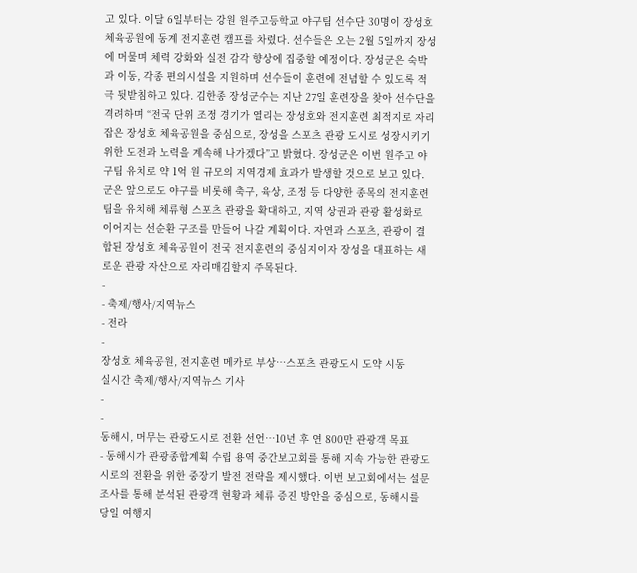고 있다. 이달 6일부터는 강원 원주고등학교 야구팀 선수단 30명이 장성호 체육공원에 동계 전지훈련 캠프를 차렸다. 선수들은 오는 2월 5일까지 장성에 머물며 체력 강화와 실전 감각 향상에 집중할 예정이다. 장성군은 숙박과 이동, 각종 편의시설을 지원하며 선수들이 훈련에 전념할 수 있도록 적극 뒷받침하고 있다. 김한종 장성군수는 지난 27일 훈련장을 찾아 선수단을 격려하며 “전국 단위 조정 경기가 열리는 장성호와 전지훈련 최적지로 자리 잡은 장성호 체육공원을 중심으로, 장성을 스포츠 관광 도시로 성장시키기 위한 도전과 노력을 계속해 나가겠다”고 밝혔다. 장성군은 이번 원주고 야구팀 유치로 약 1억 원 규모의 지역경제 효과가 발생할 것으로 보고 있다. 군은 앞으로도 야구를 비롯해 축구, 육상, 조정 등 다양한 종목의 전지훈련팀을 유치해 체류형 스포츠 관광을 확대하고, 지역 상권과 관광 활성화로 이어지는 선순환 구조를 만들어 나갈 계획이다. 자연과 스포츠, 관광이 결합된 장성호 체육공원이 전국 전지훈련의 중심지이자 장성을 대표하는 새로운 관광 자산으로 자리매김할지 주목된다.
-
- 축제/행사/지역뉴스
- 전라
-
장성호 체육공원, 전지훈련 메카로 부상…스포츠 관광도시 도약 시동
실시간 축제/행사/지역뉴스 기사
-
-
동해시, 머무는 관광도시로 전환 선언…10년 후 연 800만 관광객 목표
- 동해시가 관광종합계획 수립 용역 중간보고회를 통해 지속 가능한 관광도시로의 전환을 위한 중장기 발전 전략을 제시했다. 이번 보고회에서는 설문조사를 통해 분석된 관광객 현황과 체류 증진 방안을 중심으로, 동해시를 당일 여행지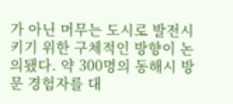가 아닌 머무는 도시로 발전시키기 위한 구체적인 방향이 논의됐다. 약 300명의 동해시 방문 경험자를 대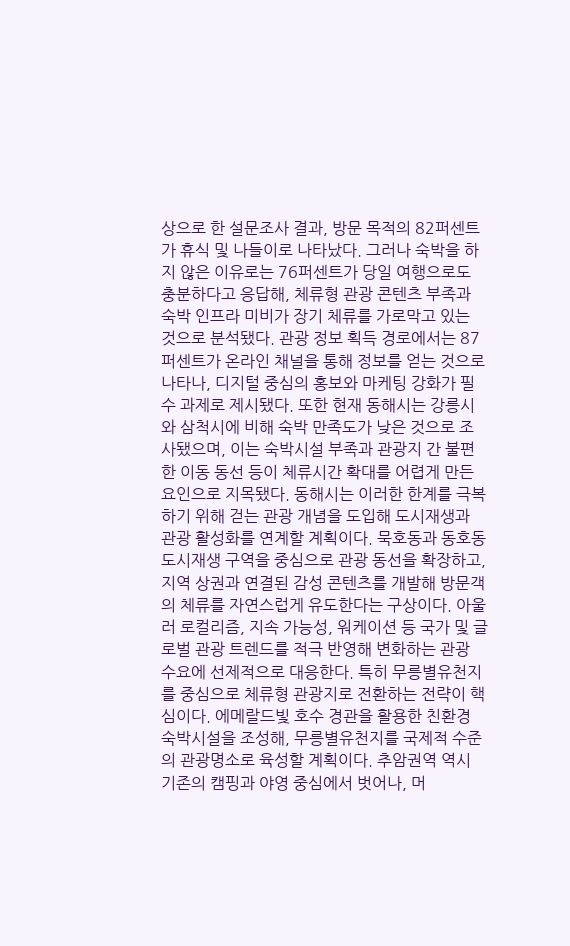상으로 한 설문조사 결과, 방문 목적의 82퍼센트가 휴식 및 나들이로 나타났다. 그러나 숙박을 하지 않은 이유로는 76퍼센트가 당일 여행으로도 충분하다고 응답해, 체류형 관광 콘텐츠 부족과 숙박 인프라 미비가 장기 체류를 가로막고 있는 것으로 분석됐다. 관광 정보 획득 경로에서는 87퍼센트가 온라인 채널을 통해 정보를 얻는 것으로 나타나, 디지털 중심의 홍보와 마케팅 강화가 필수 과제로 제시됐다. 또한 현재 동해시는 강릉시와 삼척시에 비해 숙박 만족도가 낮은 것으로 조사됐으며, 이는 숙박시설 부족과 관광지 간 불편한 이동 동선 등이 체류시간 확대를 어렵게 만든 요인으로 지목됐다. 동해시는 이러한 한계를 극복하기 위해 걷는 관광 개념을 도입해 도시재생과 관광 활성화를 연계할 계획이다. 묵호동과 동호동 도시재생 구역을 중심으로 관광 동선을 확장하고, 지역 상권과 연결된 감성 콘텐츠를 개발해 방문객의 체류를 자연스럽게 유도한다는 구상이다. 아울러 로컬리즘, 지속 가능성, 워케이션 등 국가 및 글로벌 관광 트렌드를 적극 반영해 변화하는 관광 수요에 선제적으로 대응한다. 특히 무릉별유천지를 중심으로 체류형 관광지로 전환하는 전략이 핵심이다. 에메랄드빛 호수 경관을 활용한 친환경 숙박시설을 조성해, 무릉별유천지를 국제적 수준의 관광명소로 육성할 계획이다. 추암권역 역시 기존의 캠핑과 야영 중심에서 벗어나, 머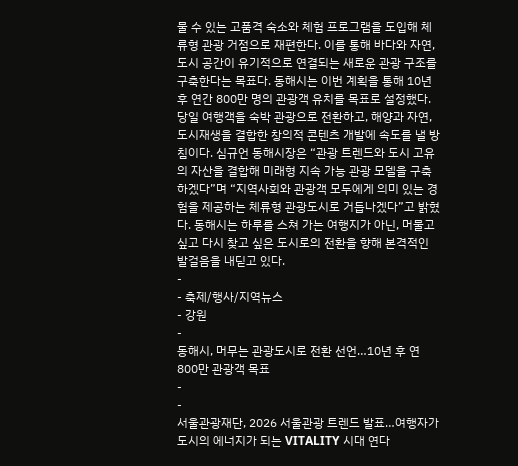물 수 있는 고품격 숙소와 체험 프로그램을 도입해 체류형 관광 거점으로 재편한다. 이를 통해 바다와 자연, 도시 공간이 유기적으로 연결되는 새로운 관광 구조를 구축한다는 목표다. 동해시는 이번 계획을 통해 10년 후 연간 800만 명의 관광객 유치를 목표로 설정했다. 당일 여행객을 숙박 관광으로 전환하고, 해양과 자연, 도시재생을 결합한 창의적 콘텐츠 개발에 속도를 낼 방침이다. 심규언 동해시장은 “관광 트렌드와 도시 고유의 자산을 결합해 미래형 지속 가능 관광 모델을 구축하겠다”며 “지역사회와 관광객 모두에게 의미 있는 경험을 제공하는 체류형 관광도시로 거듭나겠다”고 밝혔다. 동해시는 하루를 스쳐 가는 여행지가 아닌, 머물고 싶고 다시 찾고 싶은 도시로의 전환을 향해 본격적인 발걸음을 내딛고 있다.
-
- 축제/행사/지역뉴스
- 강원
-
동해시, 머무는 관광도시로 전환 선언…10년 후 연 800만 관광객 목표
-
-
서울관광재단, 2026 서울관광 트렌드 발표…여행자가 도시의 에너지가 되는 VITALITY 시대 연다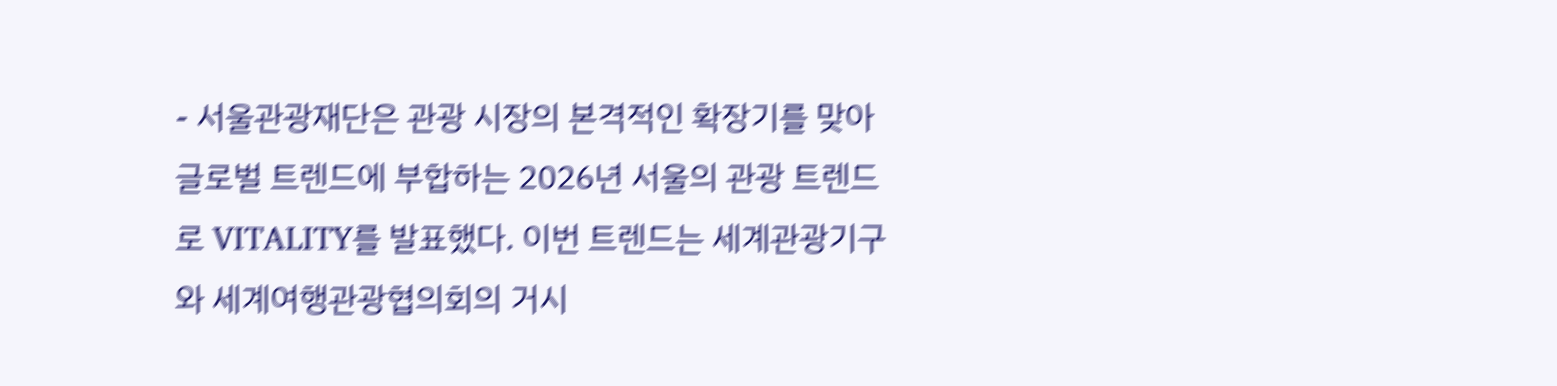- 서울관광재단은 관광 시장의 본격적인 확장기를 맞아 글로벌 트렌드에 부합하는 2026년 서울의 관광 트렌드로 VITALITY를 발표했다. 이번 트렌드는 세계관광기구와 세계여행관광협의회의 거시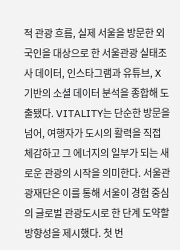적 관광 흐름, 실제 서울을 방문한 외국인을 대상으로 한 서울관광 실태조사 데이터, 인스타그램과 유튜브, X 기반의 소셜 데이터 분석을 종합해 도출됐다. VITALITY는 단순한 방문을 넘어, 여행자가 도시의 활력을 직접 체감하고 그 에너지의 일부가 되는 새로운 관광의 시작을 의미한다. 서울관광재단은 이를 통해 서울이 경험 중심의 글로벌 관광도시로 한 단계 도약할 방향성을 제시했다. 첫 번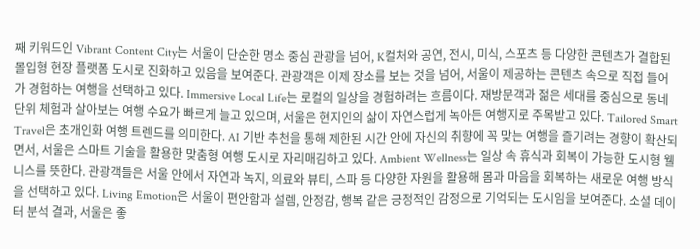째 키워드인 Vibrant Content City는 서울이 단순한 명소 중심 관광을 넘어, K컬처와 공연, 전시, 미식, 스포츠 등 다양한 콘텐츠가 결합된 몰입형 현장 플랫폼 도시로 진화하고 있음을 보여준다. 관광객은 이제 장소를 보는 것을 넘어, 서울이 제공하는 콘텐츠 속으로 직접 들어가 경험하는 여행을 선택하고 있다. Immersive Local Life는 로컬의 일상을 경험하려는 흐름이다. 재방문객과 젊은 세대를 중심으로 동네 단위 체험과 살아보는 여행 수요가 빠르게 늘고 있으며, 서울은 현지인의 삶이 자연스럽게 녹아든 여행지로 주목받고 있다. Tailored Smart Travel은 초개인화 여행 트렌드를 의미한다. AI 기반 추천을 통해 제한된 시간 안에 자신의 취향에 꼭 맞는 여행을 즐기려는 경향이 확산되면서, 서울은 스마트 기술을 활용한 맞춤형 여행 도시로 자리매김하고 있다. Ambient Wellness는 일상 속 휴식과 회복이 가능한 도시형 웰니스를 뜻한다. 관광객들은 서울 안에서 자연과 녹지, 의료와 뷰티, 스파 등 다양한 자원을 활용해 몸과 마음을 회복하는 새로운 여행 방식을 선택하고 있다. Living Emotion은 서울이 편안함과 설렘, 안정감, 행복 같은 긍정적인 감정으로 기억되는 도시임을 보여준다. 소셜 데이터 분석 결과, 서울은 좋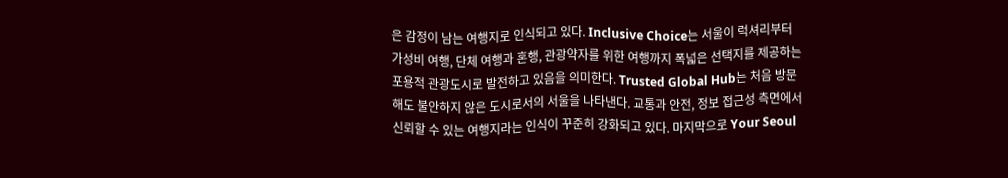은 감정이 남는 여행지로 인식되고 있다. Inclusive Choice는 서울이 럭셔리부터 가성비 여행, 단체 여행과 혼행, 관광약자를 위한 여행까지 폭넓은 선택지를 제공하는 포용적 관광도시로 발전하고 있음을 의미한다. Trusted Global Hub는 처음 방문해도 불안하지 않은 도시로서의 서울을 나타낸다. 교통과 안전, 정보 접근성 측면에서 신뢰할 수 있는 여행지라는 인식이 꾸준히 강화되고 있다. 마지막으로 Your Seoul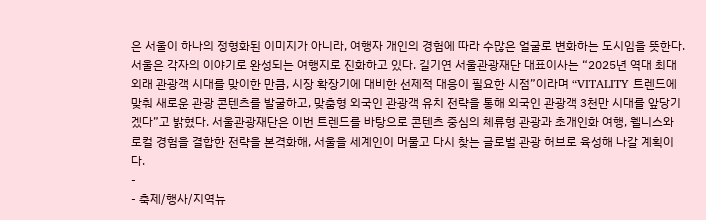은 서울이 하나의 정형화된 이미지가 아니라, 여행자 개인의 경험에 따라 수많은 얼굴로 변화하는 도시임을 뜻한다. 서울은 각자의 이야기로 완성되는 여행지로 진화하고 있다. 길기연 서울관광재단 대표이사는 “2025년 역대 최대 외래 관광객 시대를 맞이한 만큼, 시장 확장기에 대비한 선제적 대응이 필요한 시점”이라며 “VITALITY 트렌드에 맞춰 새로운 관광 콘텐츠를 발굴하고, 맞춤형 외국인 관광객 유치 전략을 통해 외국인 관광객 3천만 시대를 앞당기겠다”고 밝혔다. 서울관광재단은 이번 트렌드를 바탕으로 콘텐츠 중심의 체류형 관광과 초개인화 여행, 웰니스와 로컬 경험을 결합한 전략을 본격화해, 서울을 세계인이 머물고 다시 찾는 글로벌 관광 허브로 육성해 나갈 계획이다.
-
- 축제/행사/지역뉴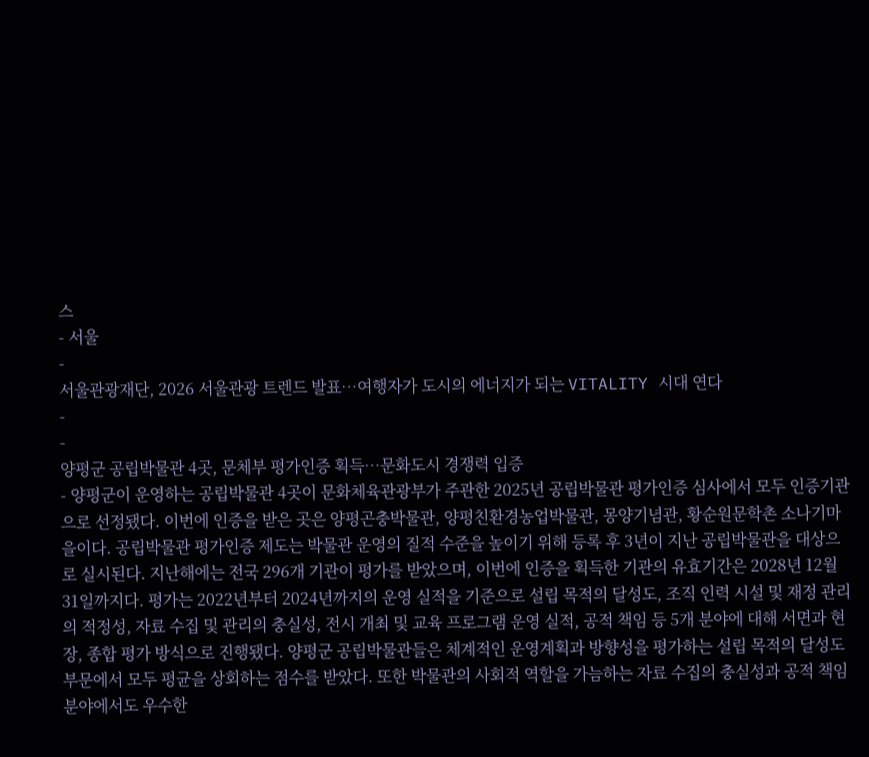스
- 서울
-
서울관광재단, 2026 서울관광 트렌드 발표…여행자가 도시의 에너지가 되는 VITALITY 시대 연다
-
-
양평군 공립박물관 4곳, 문체부 평가인증 획득…문화도시 경쟁력 입증
- 양평군이 운영하는 공립박물관 4곳이 문화체육관광부가 주관한 2025년 공립박물관 평가인증 심사에서 모두 인증기관으로 선정됐다. 이번에 인증을 받은 곳은 양평곤충박물관, 양평친환경농업박물관, 몽양기념관, 황순원문학촌 소나기마을이다. 공립박물관 평가인증 제도는 박물관 운영의 질적 수준을 높이기 위해 등록 후 3년이 지난 공립박물관을 대상으로 실시된다. 지난해에는 전국 296개 기관이 평가를 받았으며, 이번에 인증을 획득한 기관의 유효기간은 2028년 12월 31일까지다. 평가는 2022년부터 2024년까지의 운영 실적을 기준으로 설립 목적의 달성도, 조직 인력 시설 및 재정 관리의 적정성, 자료 수집 및 관리의 충실성, 전시 개최 및 교육 프로그램 운영 실적, 공적 책임 등 5개 분야에 대해 서면과 현장, 종합 평가 방식으로 진행됐다. 양평군 공립박물관들은 체계적인 운영계획과 방향성을 평가하는 설립 목적의 달성도 부문에서 모두 평균을 상회하는 점수를 받았다. 또한 박물관의 사회적 역할을 가늠하는 자료 수집의 충실성과 공적 책임 분야에서도 우수한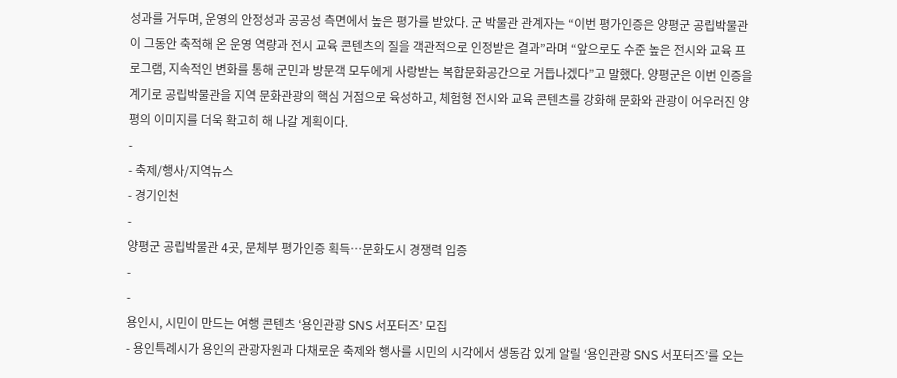성과를 거두며, 운영의 안정성과 공공성 측면에서 높은 평가를 받았다. 군 박물관 관계자는 “이번 평가인증은 양평군 공립박물관이 그동안 축적해 온 운영 역량과 전시 교육 콘텐츠의 질을 객관적으로 인정받은 결과”라며 “앞으로도 수준 높은 전시와 교육 프로그램, 지속적인 변화를 통해 군민과 방문객 모두에게 사랑받는 복합문화공간으로 거듭나겠다”고 말했다. 양평군은 이번 인증을 계기로 공립박물관을 지역 문화관광의 핵심 거점으로 육성하고, 체험형 전시와 교육 콘텐츠를 강화해 문화와 관광이 어우러진 양평의 이미지를 더욱 확고히 해 나갈 계획이다.
-
- 축제/행사/지역뉴스
- 경기인천
-
양평군 공립박물관 4곳, 문체부 평가인증 획득…문화도시 경쟁력 입증
-
-
용인시, 시민이 만드는 여행 콘텐츠 ‘용인관광 SNS 서포터즈’ 모집
- 용인특례시가 용인의 관광자원과 다채로운 축제와 행사를 시민의 시각에서 생동감 있게 알릴 ‘용인관광 SNS 서포터즈’를 오는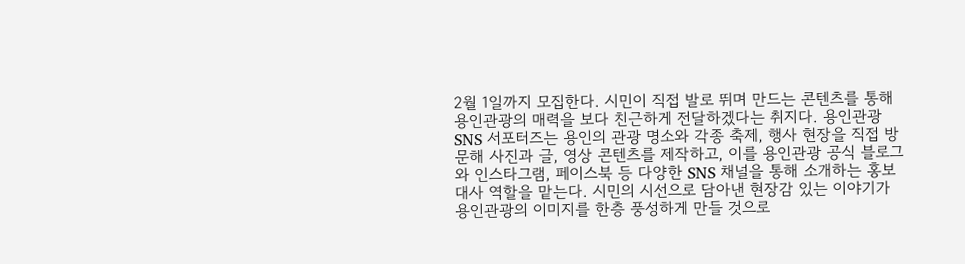2월 1일까지 모집한다. 시민이 직접 발로 뛰며 만드는 콘텐츠를 통해 용인관광의 매력을 보다 친근하게 전달하겠다는 취지다. 용인관광 SNS 서포터즈는 용인의 관광 명소와 각종 축제, 행사 현장을 직접 방문해 사진과 글, 영상 콘텐츠를 제작하고, 이를 용인관광 공식 블로그와 인스타그램, 페이스북 등 다양한 SNS 채널을 통해 소개하는 홍보대사 역할을 맡는다. 시민의 시선으로 담아낸 현장감 있는 이야기가 용인관광의 이미지를 한층 풍성하게 만들 것으로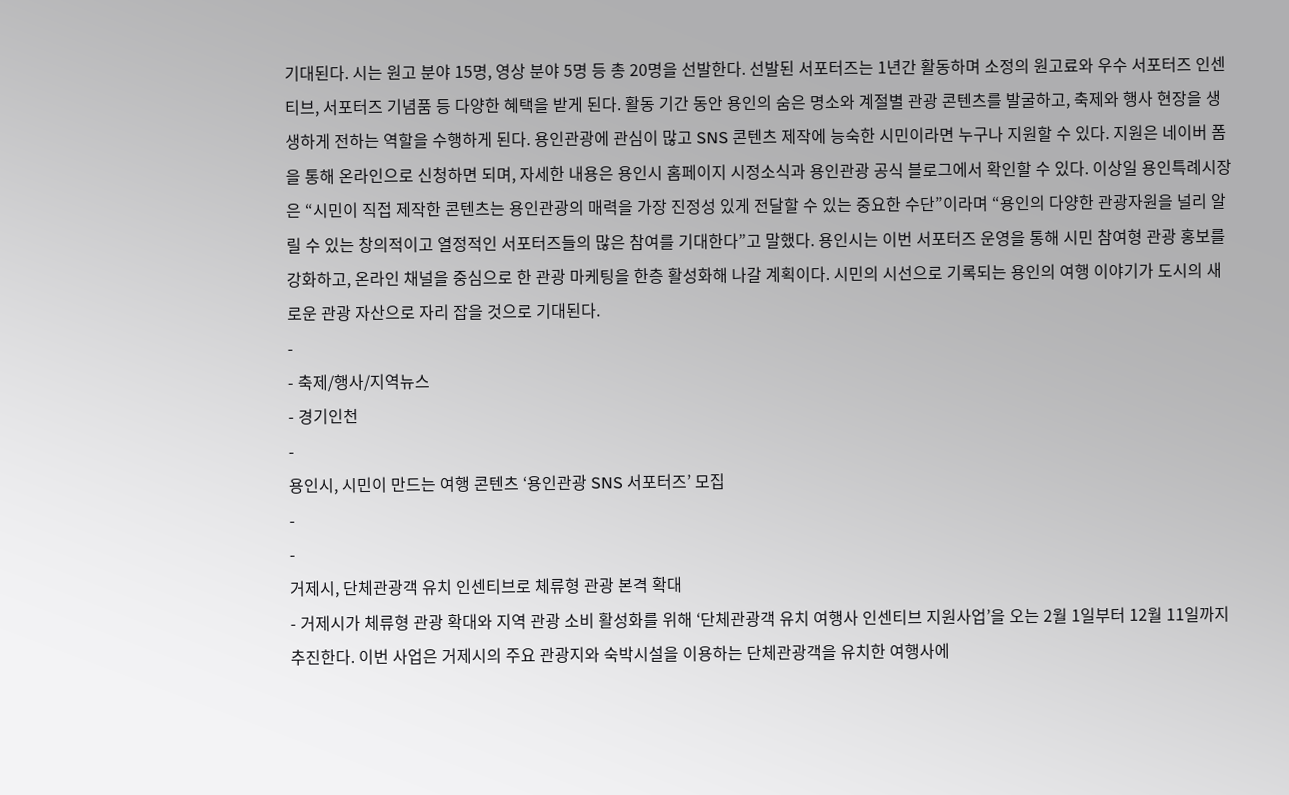기대된다. 시는 원고 분야 15명, 영상 분야 5명 등 총 20명을 선발한다. 선발된 서포터즈는 1년간 활동하며 소정의 원고료와 우수 서포터즈 인센티브, 서포터즈 기념품 등 다양한 혜택을 받게 된다. 활동 기간 동안 용인의 숨은 명소와 계절별 관광 콘텐츠를 발굴하고, 축제와 행사 현장을 생생하게 전하는 역할을 수행하게 된다. 용인관광에 관심이 많고 SNS 콘텐츠 제작에 능숙한 시민이라면 누구나 지원할 수 있다. 지원은 네이버 폼을 통해 온라인으로 신청하면 되며, 자세한 내용은 용인시 홈페이지 시정소식과 용인관광 공식 블로그에서 확인할 수 있다. 이상일 용인특례시장은 “시민이 직접 제작한 콘텐츠는 용인관광의 매력을 가장 진정성 있게 전달할 수 있는 중요한 수단”이라며 “용인의 다양한 관광자원을 널리 알릴 수 있는 창의적이고 열정적인 서포터즈들의 많은 참여를 기대한다”고 말했다. 용인시는 이번 서포터즈 운영을 통해 시민 참여형 관광 홍보를 강화하고, 온라인 채널을 중심으로 한 관광 마케팅을 한층 활성화해 나갈 계획이다. 시민의 시선으로 기록되는 용인의 여행 이야기가 도시의 새로운 관광 자산으로 자리 잡을 것으로 기대된다.
-
- 축제/행사/지역뉴스
- 경기인천
-
용인시, 시민이 만드는 여행 콘텐츠 ‘용인관광 SNS 서포터즈’ 모집
-
-
거제시, 단체관광객 유치 인센티브로 체류형 관광 본격 확대
- 거제시가 체류형 관광 확대와 지역 관광 소비 활성화를 위해 ‘단체관광객 유치 여행사 인센티브 지원사업’을 오는 2월 1일부터 12월 11일까지 추진한다. 이번 사업은 거제시의 주요 관광지와 숙박시설을 이용하는 단체관광객을 유치한 여행사에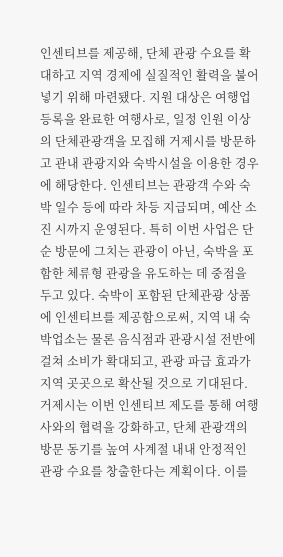인센티브를 제공해, 단체 관광 수요를 확대하고 지역 경제에 실질적인 활력을 불어넣기 위해 마련됐다. 지원 대상은 여행업 등록을 완료한 여행사로, 일정 인원 이상의 단체관광객을 모집해 거제시를 방문하고 관내 관광지와 숙박시설을 이용한 경우에 해당한다. 인센티브는 관광객 수와 숙박 일수 등에 따라 차등 지급되며, 예산 소진 시까지 운영된다. 특히 이번 사업은 단순 방문에 그치는 관광이 아닌, 숙박을 포함한 체류형 관광을 유도하는 데 중점을 두고 있다. 숙박이 포함된 단체관광 상품에 인센티브를 제공함으로써, 지역 내 숙박업소는 물론 음식점과 관광시설 전반에 걸쳐 소비가 확대되고, 관광 파급 효과가 지역 곳곳으로 확산될 것으로 기대된다. 거제시는 이번 인센티브 제도를 통해 여행사와의 협력을 강화하고, 단체 관광객의 방문 동기를 높여 사계절 내내 안정적인 관광 수요를 창출한다는 계획이다. 이를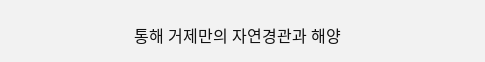통해 거제만의 자연경관과 해양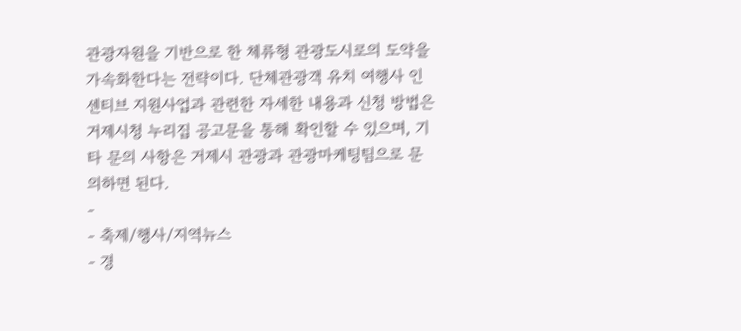관광자원을 기반으로 한 체류형 관광도시로의 도약을 가속화한다는 전략이다. 단체관광객 유치 여행사 인센티브 지원사업과 관련한 자세한 내용과 신청 방법은 거제시청 누리집 공고문을 통해 확인할 수 있으며, 기타 문의 사항은 거제시 관광과 관광마케팅팀으로 문의하면 된다.
-
- 축제/행사/지역뉴스
- 경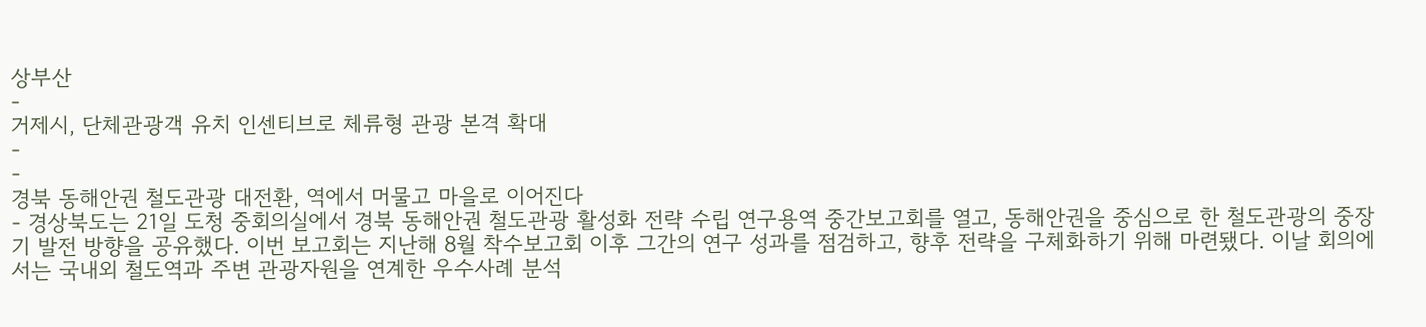상부산
-
거제시, 단체관광객 유치 인센티브로 체류형 관광 본격 확대
-
-
경북 동해안권 철도관광 대전환, 역에서 머물고 마을로 이어진다
- 경상북도는 21일 도청 중회의실에서 경북 동해안권 철도관광 활성화 전략 수립 연구용역 중간보고회를 열고, 동해안권을 중심으로 한 철도관광의 중장기 발전 방향을 공유했다. 이번 보고회는 지난해 8월 착수보고회 이후 그간의 연구 성과를 점검하고, 향후 전략을 구체화하기 위해 마련됐다. 이날 회의에서는 국내외 철도역과 주변 관광자원을 연계한 우수사례 분석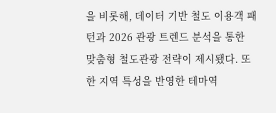을 비롯해, 데이터 기반 철도 이용객 패턴과 2026 관광 트렌드 분석을 통한 맞춤형 철도관광 전략이 제시됐다. 또한 지역 특성을 반영한 테마역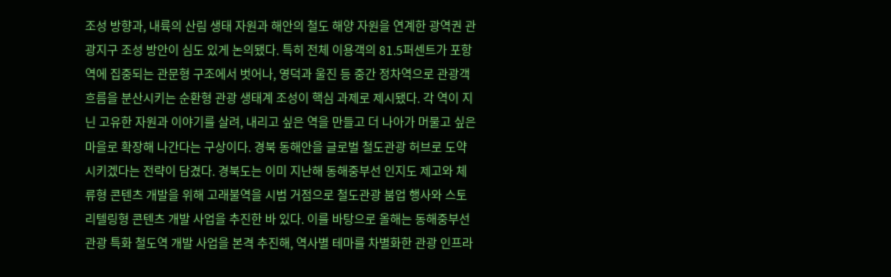조성 방향과, 내륙의 산림 생태 자원과 해안의 철도 해양 자원을 연계한 광역권 관광지구 조성 방안이 심도 있게 논의됐다. 특히 전체 이용객의 81.5퍼센트가 포항역에 집중되는 관문형 구조에서 벗어나, 영덕과 울진 등 중간 정차역으로 관광객 흐름을 분산시키는 순환형 관광 생태계 조성이 핵심 과제로 제시됐다. 각 역이 지닌 고유한 자원과 이야기를 살려, 내리고 싶은 역을 만들고 더 나아가 머물고 싶은 마을로 확장해 나간다는 구상이다. 경북 동해안을 글로벌 철도관광 허브로 도약시키겠다는 전략이 담겼다. 경북도는 이미 지난해 동해중부선 인지도 제고와 체류형 콘텐츠 개발을 위해 고래불역을 시범 거점으로 철도관광 붐업 행사와 스토리텔링형 콘텐츠 개발 사업을 추진한 바 있다. 이를 바탕으로 올해는 동해중부선 관광 특화 철도역 개발 사업을 본격 추진해, 역사별 테마를 차별화한 관광 인프라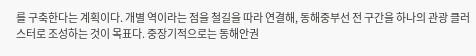를 구축한다는 계획이다. 개별 역이라는 점을 철길을 따라 연결해, 동해중부선 전 구간을 하나의 관광 클러스터로 조성하는 것이 목표다. 중장기적으로는 동해안권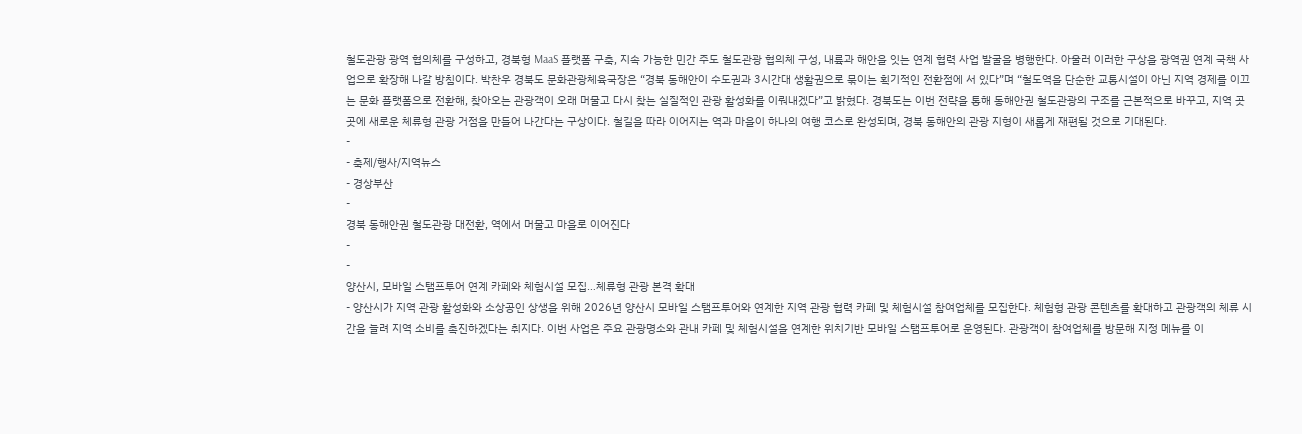철도관광 광역 협의체를 구성하고, 경북형 MaaS 플랫폼 구축, 지속 가능한 민간 주도 철도관광 협의체 구성, 내륙과 해안을 잇는 연계 협력 사업 발굴을 병행한다. 아울러 이러한 구상을 광역권 연계 국책 사업으로 확장해 나갈 방침이다. 박찬우 경북도 문화관광체육국장은 “경북 동해안이 수도권과 3시간대 생활권으로 묶이는 획기적인 전환점에 서 있다”며 “철도역을 단순한 교통시설이 아닌 지역 경제를 이끄는 문화 플랫폼으로 전환해, 찾아오는 관광객이 오래 머물고 다시 찾는 실질적인 관광 활성화를 이뤄내겠다”고 밝혔다. 경북도는 이번 전략을 통해 동해안권 철도관광의 구조를 근본적으로 바꾸고, 지역 곳곳에 새로운 체류형 관광 거점을 만들어 나간다는 구상이다. 철길을 따라 이어지는 역과 마을이 하나의 여행 코스로 완성되며, 경북 동해안의 관광 지형이 새롭게 재편될 것으로 기대된다.
-
- 축제/행사/지역뉴스
- 경상부산
-
경북 동해안권 철도관광 대전환, 역에서 머물고 마을로 이어진다
-
-
양산시, 모바일 스탬프투어 연계 카페와 체험시설 모집…체류형 관광 본격 확대
- 양산시가 지역 관광 활성화와 소상공인 상생을 위해 2026년 양산시 모바일 스탬프투어와 연계한 지역 관광 협력 카페 및 체험시설 참여업체를 모집한다. 체험형 관광 콘텐츠를 확대하고 관광객의 체류 시간을 늘려 지역 소비를 촉진하겠다는 취지다. 이번 사업은 주요 관광명소와 관내 카페 및 체험시설을 연계한 위치기반 모바일 스탬프투어로 운영된다. 관광객이 참여업체를 방문해 지정 메뉴를 이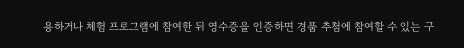용하거나 체험 프로그램에 참여한 뒤 영수증을 인증하면 경품 추첨에 참여할 수 있는 구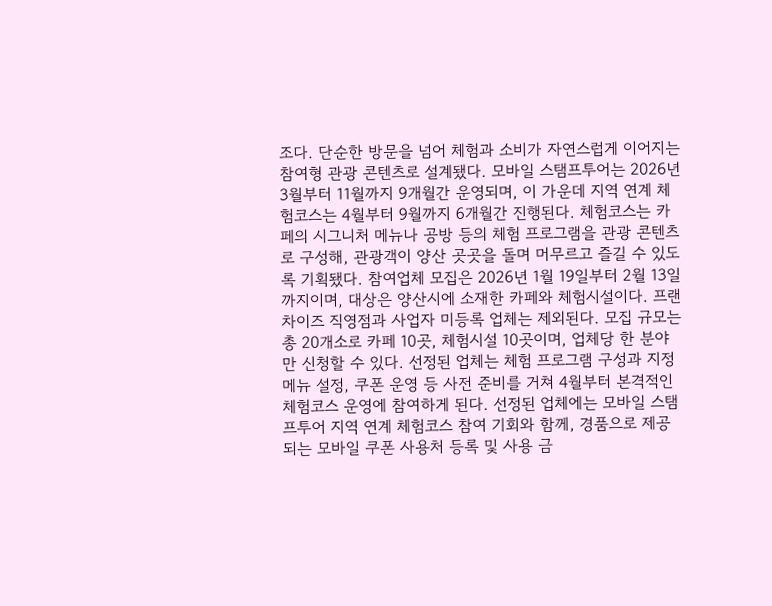조다. 단순한 방문을 넘어 체험과 소비가 자연스럽게 이어지는 참여형 관광 콘텐츠로 설계됐다. 모바일 스탬프투어는 2026년 3월부터 11월까지 9개월간 운영되며, 이 가운데 지역 연계 체험코스는 4월부터 9월까지 6개월간 진행된다. 체험코스는 카페의 시그니처 메뉴나 공방 등의 체험 프로그램을 관광 콘텐츠로 구성해, 관광객이 양산 곳곳을 돌며 머무르고 즐길 수 있도록 기획됐다. 참여업체 모집은 2026년 1월 19일부터 2월 13일까지이며, 대상은 양산시에 소재한 카페와 체험시설이다. 프랜차이즈 직영점과 사업자 미등록 업체는 제외된다. 모집 규모는 총 20개소로 카페 10곳, 체험시설 10곳이며, 업체당 한 분야만 신청할 수 있다. 선정된 업체는 체험 프로그램 구성과 지정 메뉴 설정, 쿠폰 운영 등 사전 준비를 거쳐 4월부터 본격적인 체험코스 운영에 참여하게 된다. 선정된 업체에는 모바일 스탬프투어 지역 연계 체험코스 참여 기회와 함께, 경품으로 제공되는 모바일 쿠폰 사용처 등록 및 사용 금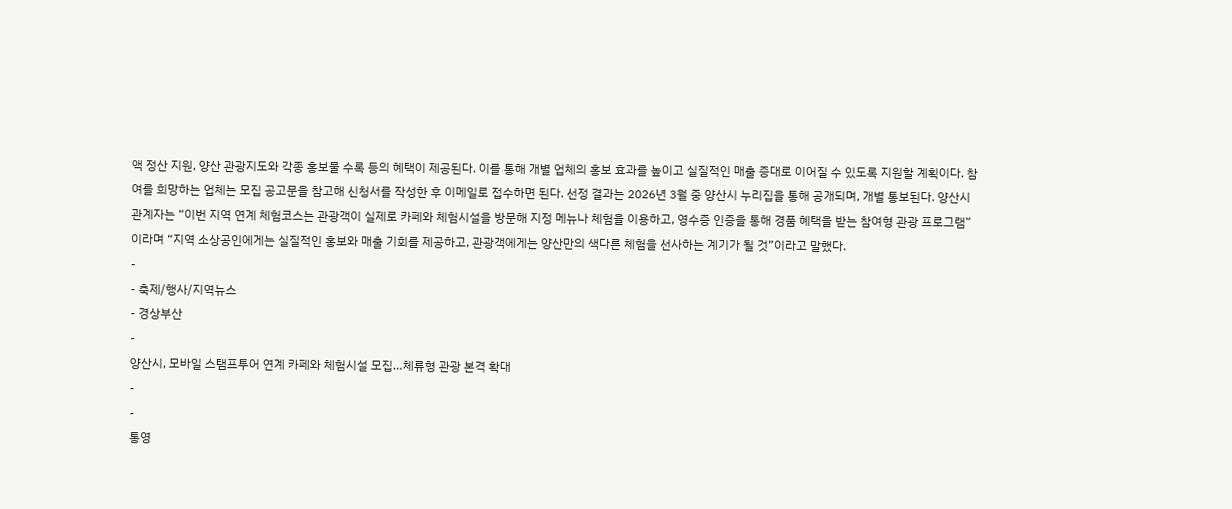액 정산 지원, 양산 관광지도와 각종 홍보물 수록 등의 혜택이 제공된다. 이를 통해 개별 업체의 홍보 효과를 높이고 실질적인 매출 증대로 이어질 수 있도록 지원할 계획이다. 참여를 희망하는 업체는 모집 공고문을 참고해 신청서를 작성한 후 이메일로 접수하면 된다. 선정 결과는 2026년 3월 중 양산시 누리집을 통해 공개되며, 개별 통보된다. 양산시 관계자는 “이번 지역 연계 체험코스는 관광객이 실제로 카페와 체험시설을 방문해 지정 메뉴나 체험을 이용하고, 영수증 인증을 통해 경품 혜택을 받는 참여형 관광 프로그램”이라며 “지역 소상공인에게는 실질적인 홍보와 매출 기회를 제공하고, 관광객에게는 양산만의 색다른 체험을 선사하는 계기가 될 것”이라고 말했다.
-
- 축제/행사/지역뉴스
- 경상부산
-
양산시, 모바일 스탬프투어 연계 카페와 체험시설 모집…체류형 관광 본격 확대
-
-
통영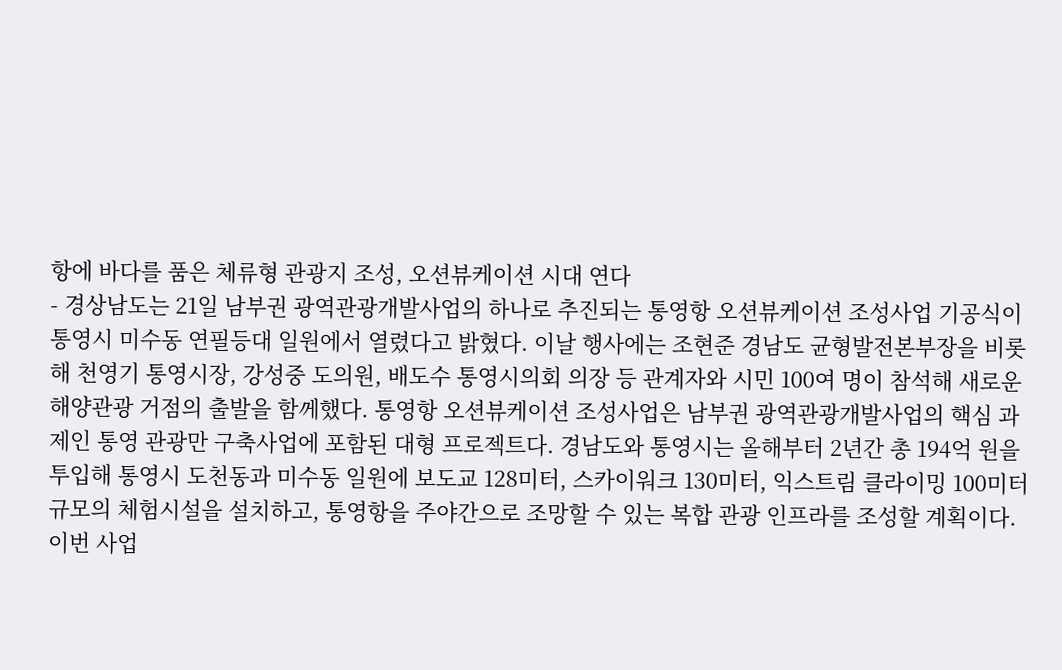항에 바다를 품은 체류형 관광지 조성, 오션뷰케이션 시대 연다
- 경상남도는 21일 남부권 광역관광개발사업의 하나로 추진되는 통영항 오션뷰케이션 조성사업 기공식이 통영시 미수동 연필등대 일원에서 열렸다고 밝혔다. 이날 행사에는 조현준 경남도 균형발전본부장을 비롯해 천영기 통영시장, 강성중 도의원, 배도수 통영시의회 의장 등 관계자와 시민 100여 명이 참석해 새로운 해양관광 거점의 출발을 함께했다. 통영항 오션뷰케이션 조성사업은 남부권 광역관광개발사업의 핵심 과제인 통영 관광만 구축사업에 포함된 대형 프로젝트다. 경남도와 통영시는 올해부터 2년간 총 194억 원을 투입해 통영시 도천동과 미수동 일원에 보도교 128미터, 스카이워크 130미터, 익스트림 클라이밍 100미터 규모의 체험시설을 설치하고, 통영항을 주야간으로 조망할 수 있는 복합 관광 인프라를 조성할 계획이다. 이번 사업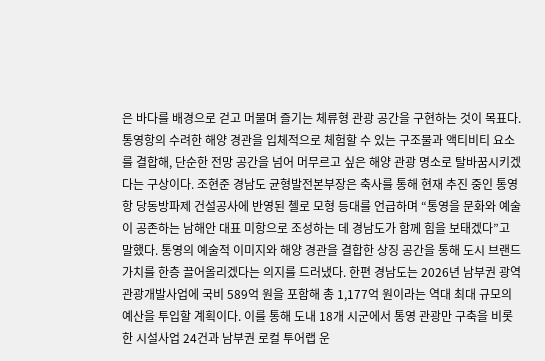은 바다를 배경으로 걷고 머물며 즐기는 체류형 관광 공간을 구현하는 것이 목표다. 통영항의 수려한 해양 경관을 입체적으로 체험할 수 있는 구조물과 액티비티 요소를 결합해, 단순한 전망 공간을 넘어 머무르고 싶은 해양 관광 명소로 탈바꿈시키겠다는 구상이다. 조현준 경남도 균형발전본부장은 축사를 통해 현재 추진 중인 통영항 당동방파제 건설공사에 반영된 첼로 모형 등대를 언급하며 “통영을 문화와 예술이 공존하는 남해안 대표 미항으로 조성하는 데 경남도가 함께 힘을 보태겠다”고 말했다. 통영의 예술적 이미지와 해양 경관을 결합한 상징 공간을 통해 도시 브랜드 가치를 한층 끌어올리겠다는 의지를 드러냈다. 한편 경남도는 2026년 남부권 광역관광개발사업에 국비 589억 원을 포함해 총 1,177억 원이라는 역대 최대 규모의 예산을 투입할 계획이다. 이를 통해 도내 18개 시군에서 통영 관광만 구축을 비롯한 시설사업 24건과 남부권 로컬 투어랩 운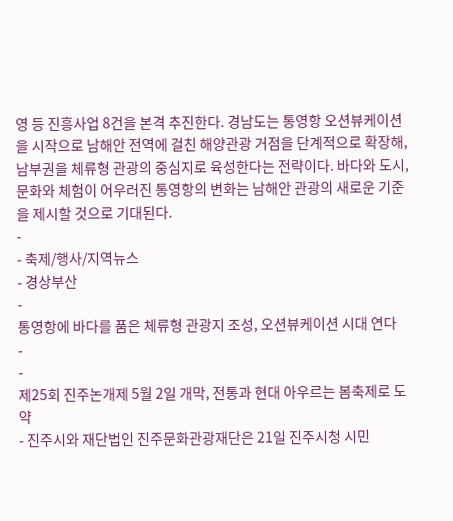영 등 진흥사업 8건을 본격 추진한다. 경남도는 통영항 오션뷰케이션을 시작으로 남해안 전역에 걸친 해양관광 거점을 단계적으로 확장해, 남부권을 체류형 관광의 중심지로 육성한다는 전략이다. 바다와 도시, 문화와 체험이 어우러진 통영항의 변화는 남해안 관광의 새로운 기준을 제시할 것으로 기대된다.
-
- 축제/행사/지역뉴스
- 경상부산
-
통영항에 바다를 품은 체류형 관광지 조성, 오션뷰케이션 시대 연다
-
-
제25회 진주논개제 5월 2일 개막, 전통과 현대 아우르는 봄축제로 도약
- 진주시와 재단법인 진주문화관광재단은 21일 진주시청 시민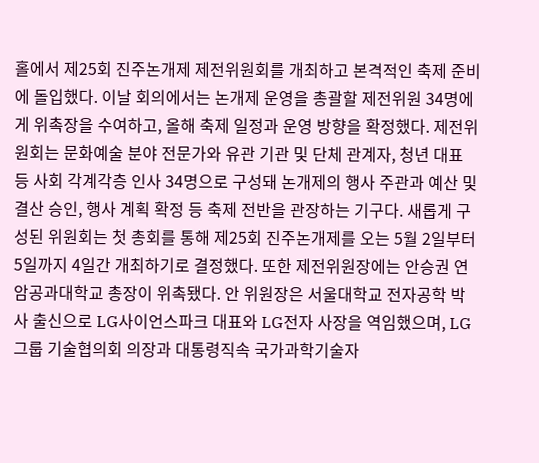홀에서 제25회 진주논개제 제전위원회를 개최하고 본격적인 축제 준비에 돌입했다. 이날 회의에서는 논개제 운영을 총괄할 제전위원 34명에게 위촉장을 수여하고, 올해 축제 일정과 운영 방향을 확정했다. 제전위원회는 문화예술 분야 전문가와 유관 기관 및 단체 관계자, 청년 대표 등 사회 각계각층 인사 34명으로 구성돼 논개제의 행사 주관과 예산 및 결산 승인, 행사 계획 확정 등 축제 전반을 관장하는 기구다. 새롭게 구성된 위원회는 첫 총회를 통해 제25회 진주논개제를 오는 5월 2일부터 5일까지 4일간 개최하기로 결정했다. 또한 제전위원장에는 안승권 연암공과대학교 총장이 위촉됐다. 안 위원장은 서울대학교 전자공학 박사 출신으로 LG사이언스파크 대표와 LG전자 사장을 역임했으며, LG그룹 기술협의회 의장과 대통령직속 국가과학기술자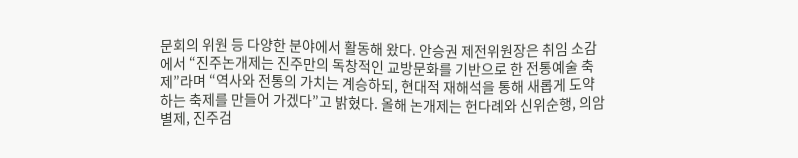문회의 위원 등 다양한 분야에서 활동해 왔다. 안승권 제전위원장은 취임 소감에서 “진주논개제는 진주만의 독창적인 교방문화를 기반으로 한 전통예술 축제”라며 “역사와 전통의 가치는 계승하되, 현대적 재해석을 통해 새롭게 도약하는 축제를 만들어 가겠다”고 밝혔다. 올해 논개제는 헌다례와 신위순행, 의암별제, 진주검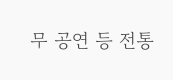무 공연 등 전통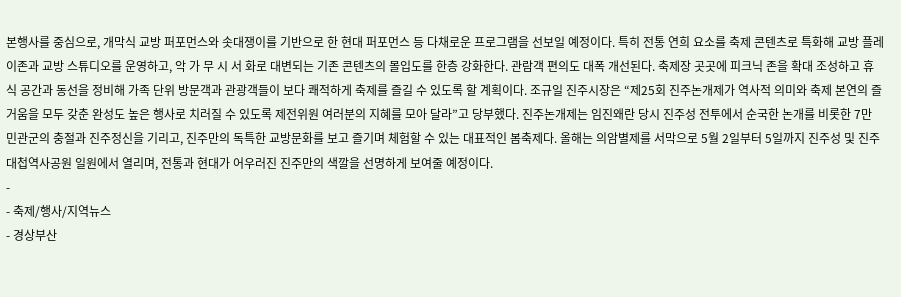본행사를 중심으로, 개막식 교방 퍼포먼스와 솟대쟁이를 기반으로 한 현대 퍼포먼스 등 다채로운 프로그램을 선보일 예정이다. 특히 전통 연희 요소를 축제 콘텐츠로 특화해 교방 플레이존과 교방 스튜디오를 운영하고, 악 가 무 시 서 화로 대변되는 기존 콘텐츠의 몰입도를 한층 강화한다. 관람객 편의도 대폭 개선된다. 축제장 곳곳에 피크닉 존을 확대 조성하고 휴식 공간과 동선을 정비해 가족 단위 방문객과 관광객들이 보다 쾌적하게 축제를 즐길 수 있도록 할 계획이다. 조규일 진주시장은 “제25회 진주논개제가 역사적 의미와 축제 본연의 즐거움을 모두 갖춘 완성도 높은 행사로 치러질 수 있도록 제전위원 여러분의 지혜를 모아 달라”고 당부했다. 진주논개제는 임진왜란 당시 진주성 전투에서 순국한 논개를 비롯한 7만 민관군의 충절과 진주정신을 기리고, 진주만의 독특한 교방문화를 보고 즐기며 체험할 수 있는 대표적인 봄축제다. 올해는 의암별제를 서막으로 5월 2일부터 5일까지 진주성 및 진주대첩역사공원 일원에서 열리며, 전통과 현대가 어우러진 진주만의 색깔을 선명하게 보여줄 예정이다.
-
- 축제/행사/지역뉴스
- 경상부산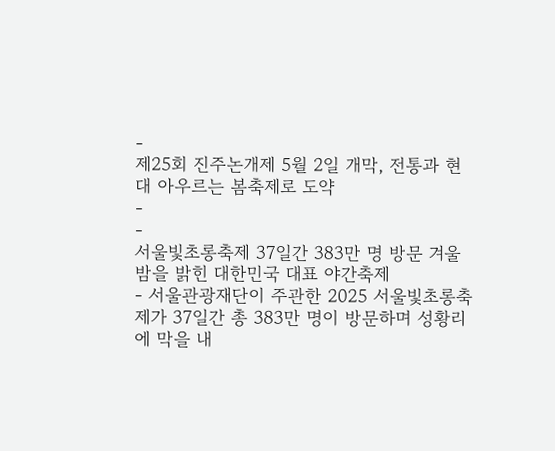-
제25회 진주논개제 5월 2일 개막, 전통과 현대 아우르는 봄축제로 도약
-
-
서울빛초롱축제 37일간 383만 명 방문 겨울밤을 밝힌 대한민국 대표 야간축제
- 서울관광재단이 주관한 2025 서울빛초롱축제가 37일간 총 383만 명이 방문하며 성황리에 막을 내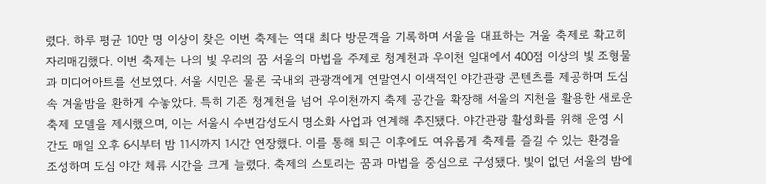렸다. 하루 평균 10만 명 이상이 찾은 이번 축제는 역대 최다 방문객을 기록하며 서울을 대표하는 겨울 축제로 확고히 자리매김했다. 이번 축제는 나의 빛 우리의 꿈 서울의 마법을 주제로 청계천과 우이천 일대에서 400점 이상의 빛 조형물과 미디어아트를 선보였다. 서울 시민은 물론 국내외 관광객에게 연말연시 이색적인 야간관광 콘텐츠를 제공하며 도심 속 겨울밤을 환하게 수놓았다. 특히 기존 청계천을 넘어 우이천까지 축제 공간을 확장해 서울의 지천을 활용한 새로운 축제 모델을 제시했으며, 이는 서울시 수변감성도시 명소화 사업과 연계해 추진됐다. 야간관광 활성화를 위해 운영 시간도 매일 오후 6시부터 밤 11시까지 1시간 연장했다. 이를 통해 퇴근 이후에도 여유롭게 축제를 즐길 수 있는 환경을 조성하며 도심 야간 체류 시간을 크게 늘렸다. 축제의 스토리는 꿈과 마법을 중심으로 구성됐다. 빛이 없던 서울의 밤에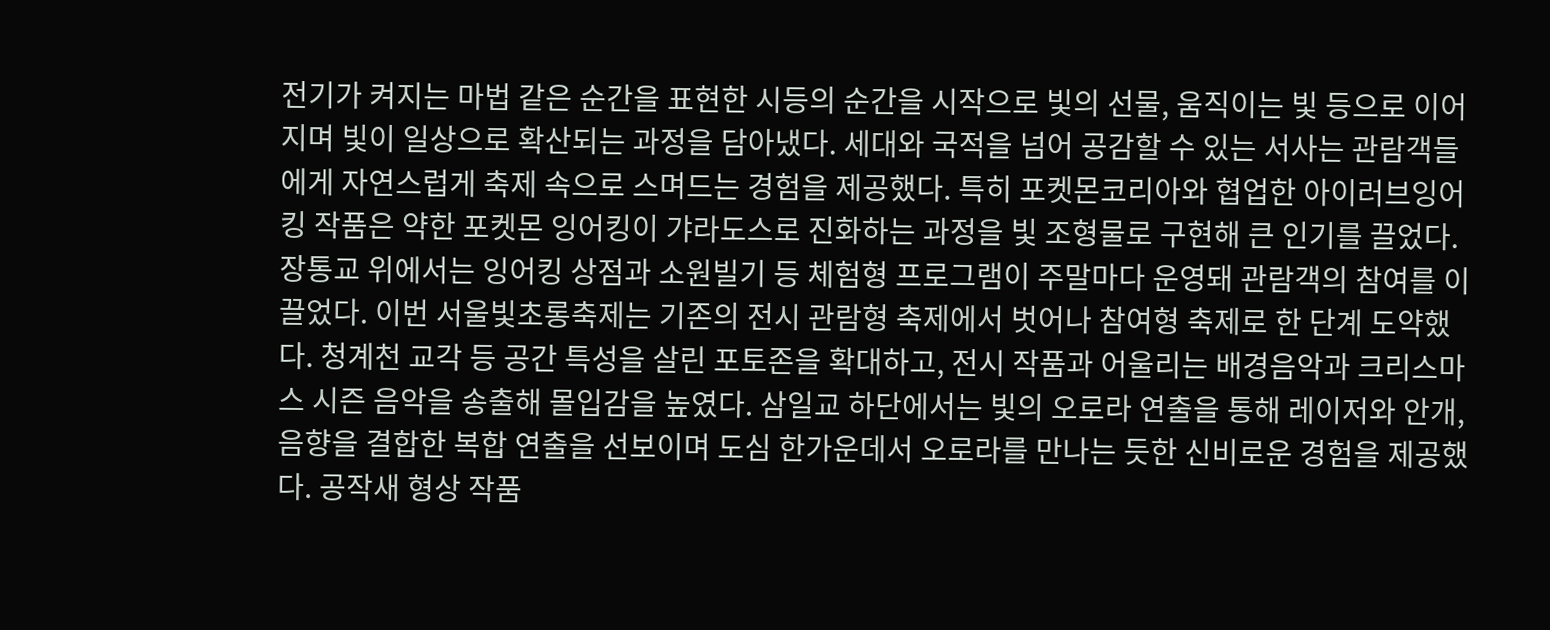전기가 켜지는 마법 같은 순간을 표현한 시등의 순간을 시작으로 빛의 선물, 움직이는 빛 등으로 이어지며 빛이 일상으로 확산되는 과정을 담아냈다. 세대와 국적을 넘어 공감할 수 있는 서사는 관람객들에게 자연스럽게 축제 속으로 스며드는 경험을 제공했다. 특히 포켓몬코리아와 협업한 아이러브잉어킹 작품은 약한 포켓몬 잉어킹이 갸라도스로 진화하는 과정을 빛 조형물로 구현해 큰 인기를 끌었다. 장통교 위에서는 잉어킹 상점과 소원빌기 등 체험형 프로그램이 주말마다 운영돼 관람객의 참여를 이끌었다. 이번 서울빛초롱축제는 기존의 전시 관람형 축제에서 벗어나 참여형 축제로 한 단계 도약했다. 청계천 교각 등 공간 특성을 살린 포토존을 확대하고, 전시 작품과 어울리는 배경음악과 크리스마스 시즌 음악을 송출해 몰입감을 높였다. 삼일교 하단에서는 빛의 오로라 연출을 통해 레이저와 안개, 음향을 결합한 복합 연출을 선보이며 도심 한가운데서 오로라를 만나는 듯한 신비로운 경험을 제공했다. 공작새 형상 작품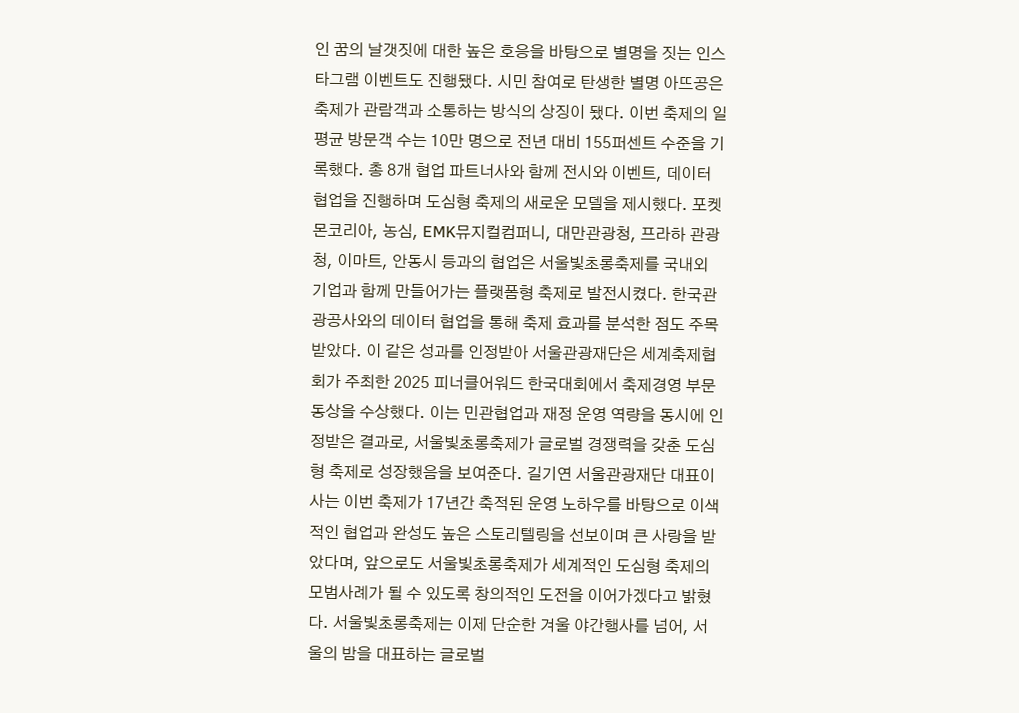인 꿈의 날갯짓에 대한 높은 호응을 바탕으로 별명을 짓는 인스타그램 이벤트도 진행됐다. 시민 참여로 탄생한 별명 아뜨공은 축제가 관람객과 소통하는 방식의 상징이 됐다. 이번 축제의 일평균 방문객 수는 10만 명으로 전년 대비 155퍼센트 수준을 기록했다. 총 8개 협업 파트너사와 함께 전시와 이벤트, 데이터 협업을 진행하며 도심형 축제의 새로운 모델을 제시했다. 포켓몬코리아, 농심, EMK뮤지컬컴퍼니, 대만관광청, 프라하 관광청, 이마트, 안동시 등과의 협업은 서울빛초롱축제를 국내외 기업과 함께 만들어가는 플랫폼형 축제로 발전시켰다. 한국관광공사와의 데이터 협업을 통해 축제 효과를 분석한 점도 주목받았다. 이 같은 성과를 인정받아 서울관광재단은 세계축제협회가 주최한 2025 피너클어워드 한국대회에서 축제경영 부문 동상을 수상했다. 이는 민관협업과 재정 운영 역량을 동시에 인정받은 결과로, 서울빛초롱축제가 글로벌 경쟁력을 갖춘 도심형 축제로 성장했음을 보여준다. 길기연 서울관광재단 대표이사는 이번 축제가 17년간 축적된 운영 노하우를 바탕으로 이색적인 협업과 완성도 높은 스토리텔링을 선보이며 큰 사랑을 받았다며, 앞으로도 서울빛초롱축제가 세계적인 도심형 축제의 모범사례가 될 수 있도록 창의적인 도전을 이어가겠다고 밝혔다. 서울빛초롱축제는 이제 단순한 겨울 야간행사를 넘어, 서울의 밤을 대표하는 글로벌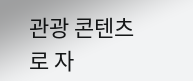관광 콘텐츠로 자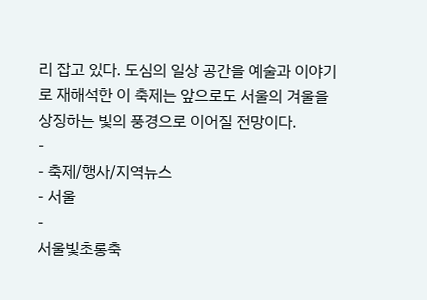리 잡고 있다. 도심의 일상 공간을 예술과 이야기로 재해석한 이 축제는 앞으로도 서울의 겨울을 상징하는 빛의 풍경으로 이어질 전망이다.
-
- 축제/행사/지역뉴스
- 서울
-
서울빛초롱축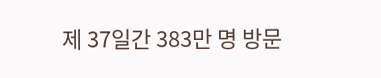제 37일간 383만 명 방문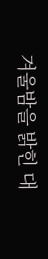겨울밤을 밝힌 대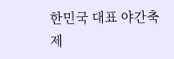한민국 대표 야간축제